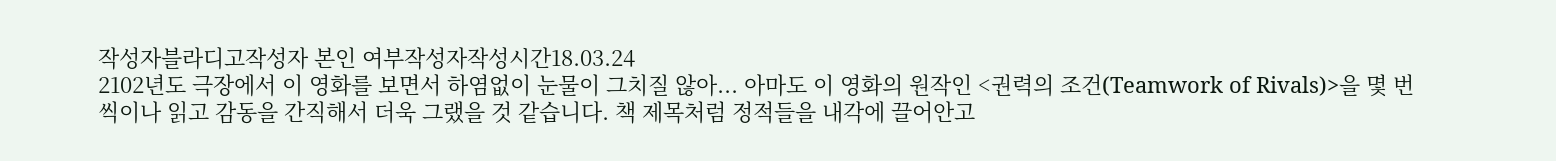작성자블라디고작성자 본인 여부작성자작성시간18.03.24
2102년도 극장에서 이 영화를 보면서 하염없이 눈물이 그치질 않아... 아마도 이 영화의 원작인 <권력의 조건(Teamwork of Rivals)>을 몇 번씩이나 읽고 감동을 간직해서 더욱 그랬을 것 같습니다. 책 제목처럼 정적들을 내각에 끌어안고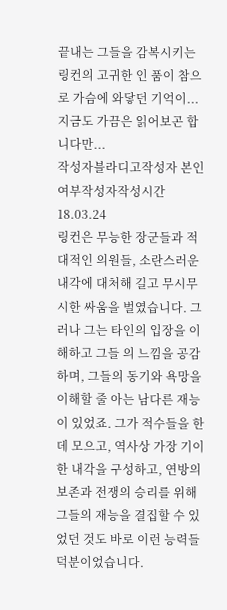끝내는 그들을 감복시키는 링컨의 고귀한 인 품이 참으로 가슴에 와닿던 기억이...지금도 가끔은 읽어보곤 합니다만...
작성자블라디고작성자 본인 여부작성자작성시간18.03.24
링컨은 무능한 장군들과 적대적인 의원들, 소란스러운 내각에 대처해 길고 무시무시한 싸움을 벌였습니다. 그러나 그는 타인의 입장을 이해하고 그들 의 느낌을 공감하며, 그들의 동기와 욕망을 이해할 줄 아는 남다른 재능이 있었죠. 그가 적수들을 한데 모으고, 역사상 가장 기이한 내각을 구성하고, 연방의 보존과 전쟁의 승리를 위해 그들의 재능을 결집할 수 있었던 것도 바로 이런 능력들 덕분이었습니다.